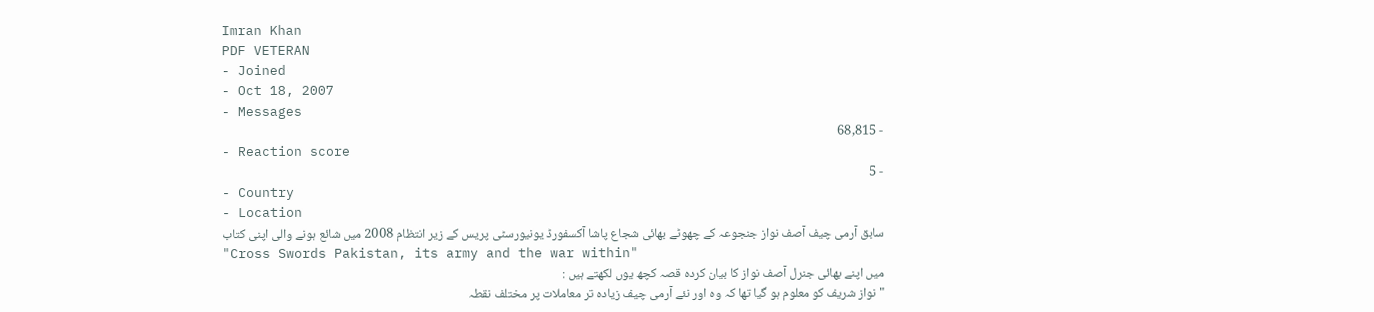Imran Khan
PDF VETERAN
- Joined
- Oct 18, 2007
- Messages
- 68,815
- Reaction score
- 5
- Country
- Location
سابق آرمی چیف آصف نواز جنجوعہ کے چھوٹے بھائی شجاع پاشا آکسفورڈ یونیورسٹی پریس کے زیر انتظام 2008 میں شائع ہونے والی اپنی کتاب
"Cross Swords Pakistan, its army and the war within"
میں اپنے بھائی جنرل آصف نواز کا بیان کردہ قصہ کچھ یوں لکھتے ہیں :
" نواز شریف کو معلوم ہو گیا تھا کہ وہ اور نئے آرمی چیف زیادہ تر معاملات پر مختلف نقطہ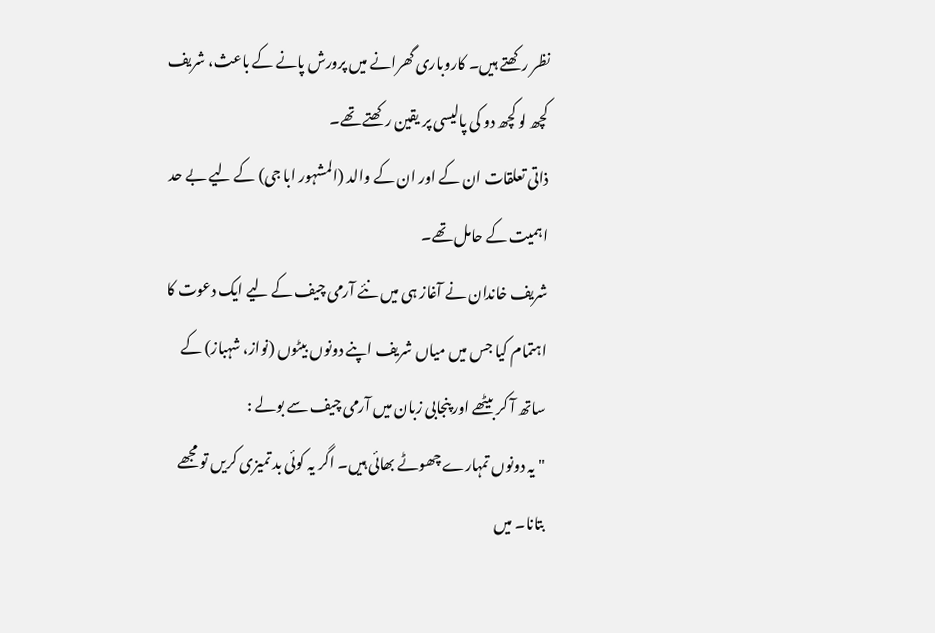نظر رکھتے ہیں۔ کاروباری گھرانے میں پرورش پانے کے باعث، شریف کچھ لو کچھ دو کی پالیسی پر یقین رکھتے تھے۔
ذاتی تعلقات ان کے اور ان کے والد (المشہور ابا جی) کے لیے بے حد اہمیت کے حامل تھے۔
شریف خاندان نے آغاز ہی میں نئے آرمی چیف کے لیے ایک دعوت کا اہتمام کیا جس میں میاں شریف اپنے دونوں بیٹوں (نواز، شہباز) کے ساتھ آ کر بیٹھے اور پنجابی زبان میں آرمی چیف سے بولے :
" یہ دونوں تمہارے چھوٹے بھائی ہیں۔ اگر یہ کوئی بد تمیزی کریں تو مجھے بتانا۔ میں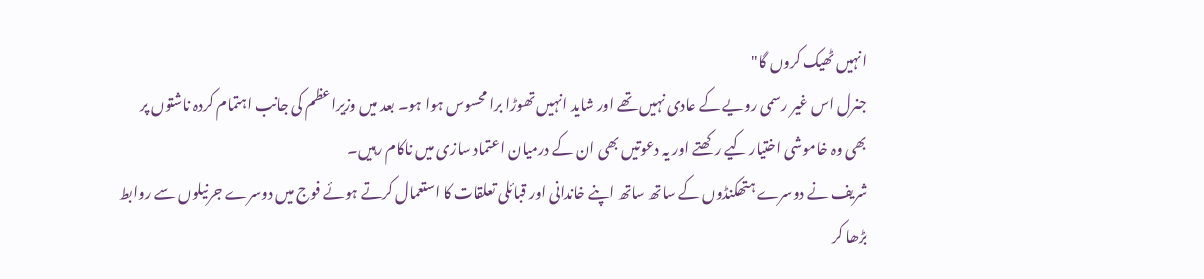انہیں ٹھیک کروں گا"
جنرل اس غیر رسمی رویے کے عادی نہیں تھے اور شاید انہیں تھوڑا برا محسوس ہوا ہو۔ بعد میں وزیراعظم کی جانب اہتمام کردہ ناشتوں پر بھی وہ خاموشی اختیار کیے رکھتے اور یہ دعوتیں بھی ان کے درمیان اعتماد سازی میں ناکام رہیں۔
شریف نے دوسرے ہتھکنڈوں کے ساتھ ساتھ اپنے خاندانی اور قبائلی تعلقات کا استعمال کرتے ہوئے فوج میں دوسرے جرنیلوں سے روابط بڑھا کر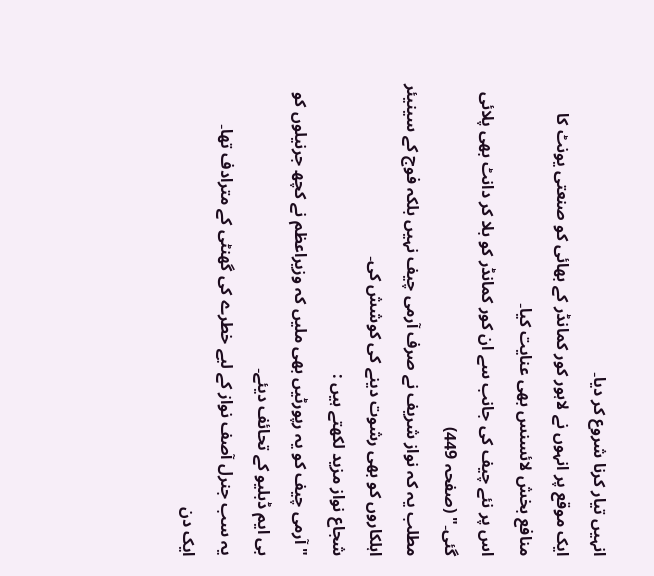انہیں تیار کرنا شروع کر دیا۔
ایک موقع پر انہوں نے لاہور کور کمانڈر کے بھائی کو صنعتی یونٹ کا منافع بخش لائسنس بھی عنایت کیا۔
اس پر نئے چیف کی جانب سے ان کور کمانڈر کو بلا کر دانٹ بھی پلائی گئی۔" (صفحہ 449)
مطلب یہ کہ نواز شریف نے صرف آرمی چیف نہیں بلکہ فوج کے سینیئر اہلکاروں کو بھی رشوت دینے کی کوشش کی۔
شجاع نواز مزید لکھتے ہیں :
" آرمی چیف کو یہ رپورٹیں بھی ملیں کہ وزیراعظم نے کچھ جرنیلوں کو بی ایم ڈبلیو کے تحائف دیئے۔
یہ سب جنرل آصف نواز کے لیے خطرے کی گھنٹی کے مترادف تھا۔
ایک دن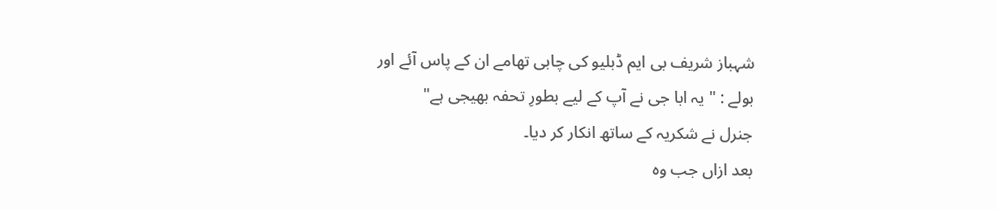شہباز شریف بی ایم ڈبلیو کی چابی تھامے ان کے پاس آئے اور بولے : " یہ ابا جی نے آپ کے لیے بطورِ تحفہ بھیجی ہے"
جنرل نے شکریہ کے ساتھ انکار کر دیا۔
بعد ازاں جب وہ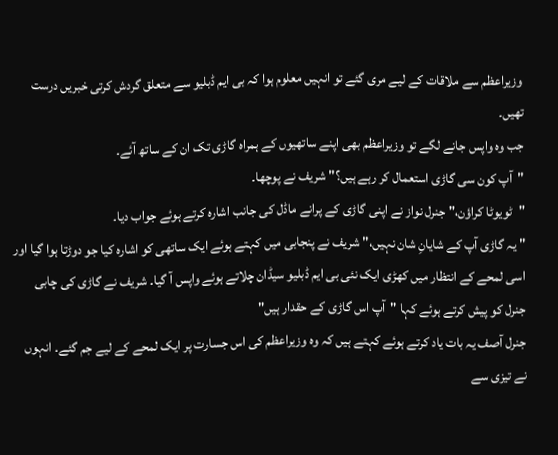وزیراعظم سے ملاقات کے لیے مری گئے تو انہیں معلوم ہوا کہ بی ایم ڈبلیو سے متعلق گردش کرتی خبریں درست تھیں۔
جب وہ واپس جانے لگے تو وزیراعظم بھی اپنے ساتھیوں کے ہمراہ گاڑی تک ان کے ساتھ آئے۔
"آپ کون سی گاڑی استعمال کر رہے ہیں؟" شریف نے پوچھا۔
"ٹویوٹا کراؤن،" جنرل نواز نے اپنی گاڑی کے پرانے ماڈل کی جانب اشارہ کرتے ہوئے جواب دیا۔
" یہ گاڑی آپ کے شایانِ شان نہیں،" شریف نے پنجابی میں کہتے ہوئے ایک ساتھی کو اشارہ کیا جو دوڑتا ہوا گیا اور اسی لمحے کے انتظار میں کھڑی ایک نئی بی ایم ڈبلیو سیڈان چلاتے ہوئے واپس آ گیا۔ شریف نے گاڑی کی چابی جنرل کو پیش کرتے ہوئے کہا "آپ اس گاڑی کے حقدار ہیں"
جنرل آصف یہ بات یاد کرتے ہوئے کہتے ہیں کہ وہ وزیراعظم کی اس جسارت پر ایک لمحے کے لیے جم گئے۔ انہوں نے تیزی سے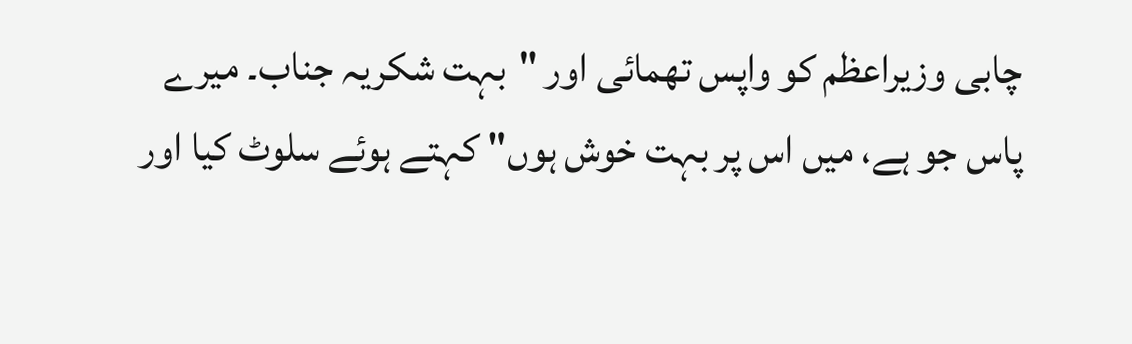چابی وزیراعظم کو واپس تھمائی اور "بہت شکریہ جناب۔ میرے پاس جو ہے، میں اس پر بہت خوش ہوں" کہتے ہوئے سلوٹ کیا اور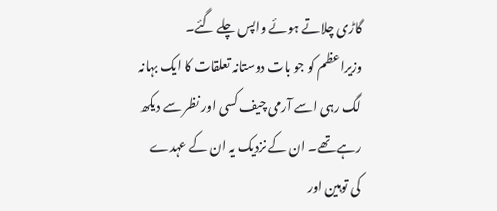گاڑی چلاتے ہوئے واپس چلے گئے۔
وزیراعظم کو جو بات دوستانہ تعلقات کا ایک بہانہ لگ رہی اسے آرمی چیف کسی اور نظر سے دیکھ رہے تھے۔ ان کے نزدیک یہ ان کے عہدے کی توہین اور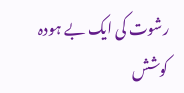رشوت کی ایک بے ہودہ کوشش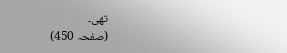تھی۔
(صفحہ 450)